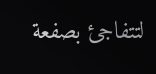لتتفاجئ بصفعة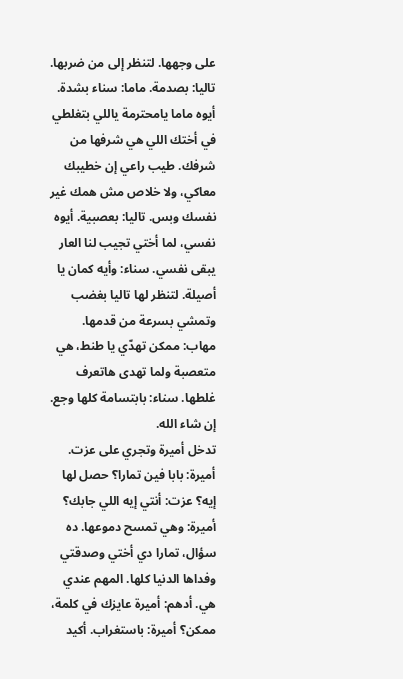على وجهها. لتنظر إلى من ضربها. تاليا: بصدمة. ماما: سناء بشدة. أيوه ماما يامحترمة ياللي بتغلطي في أختك اللي هي شرفها من شرفك. طيب راعي إن خطيبك معاكي، ولا خلاص مش همك غير نفسك وبس. تاليا: بعصبية. أيوه نفسي، لما أختي تجيب لنا العار يبقى نفسي. سناء: وأيه كمان يا أصيلة. لتنظر لها تاليا بغضب وتمشي بسرعة من قدمها. مهاب: ممكن تهدّي يا طنط، هي متعصبة ولما تهدى هاتعرف غلطها. سناء: بابتسامة كلها وجع. إن شاء الله.
تدخل أميرة وتجري على عزت. أميرة: بابا فين تمارا؟ حصل لها إيه؟ عزت: أنتي إيه اللي جابك؟ أميرة: وهي تمسح دموعها. ده سؤال، تمارا دي أختي وصدقتي وفداها الدنيا كلها. المهم عندي هي. أدهم: أميرة عايزك في كلمة، ممكن؟ أميرة: باستغراب. أكيد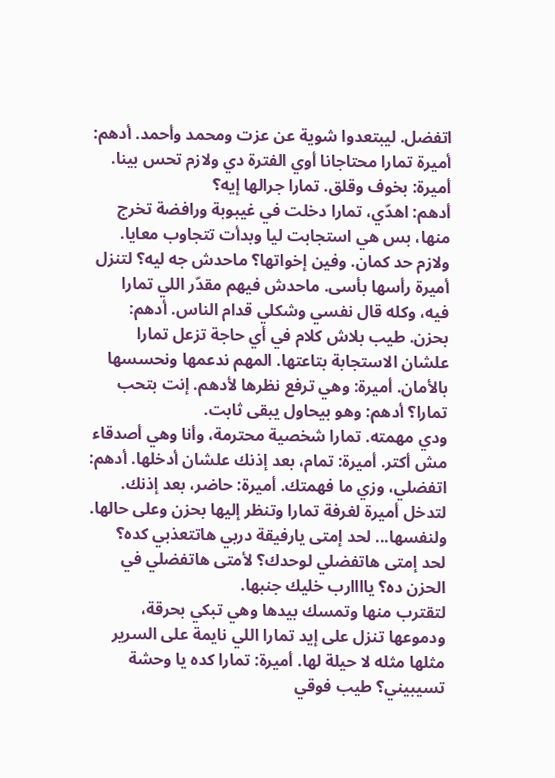اتفضل. ليبتعدوا شوية عن عزت ومحمد وأحمد. أدهم: أميرة تمارا محتاجانا أوي الفترة دي ولازم تحس بينا. أميرة: بخوف وقلق. تمارا جرالها إيه؟
أدهم: اهدّي، تمارا دخلت في غيبوبة ورافضة تخرج منها، بس هي استجابت ليا وبدأت تتجاوب معايا. ولازم حد كمان. وفين إخواتها؟ ماحدش جه ليه؟ لتنزل أميرة رأسها بأسى. ماحدش فيهم مقدّر اللي تمارا فيه، وكله قال نفسي وشكلي قدام الناس. أدهم: بحزن. طيب بلاش كلام في أي حاجة تزعل تمارا علشان الاستجابة بتاعتها. المهم ندعمها ونحسسها بالأمان. أميرة: وهي ترفع نظرها لأدهم. إنت بتحب تمارا؟ أدهم: وهو بيحاول يبقى ثابت.
ودي مهمته. تمارا شخصية محترمة، وأنا وهي أصدقاء مش أكتر. أميرة: تمام، بعد إذنك علشان أدخلها. أدهم: اتفضلي، وزي ما فهمتك. أميرة: حاضر، بعد إذنك. لتدخل أميرة لغرفة تمارا وتنظر إليها بحزن وعلى حالها. ولنفسها... لحد إمتى يارفيقة دربي هاتتعذبي كده؟ لحد إمتى هاتفضلي لوحدك؟ لأمتى هاتفضلي في الحزن ده؟ ياااارب خليك جنبها.
لتقترب منها وتمسك بيدها وهي تبكي بحرقة، ودموعها تنزل على إيد تمارا اللي نايمة على السرير مثلها مثله لا حيلة لها. أميرة: تمارا كده يا وحشة تسيبيني؟ طيب فوقي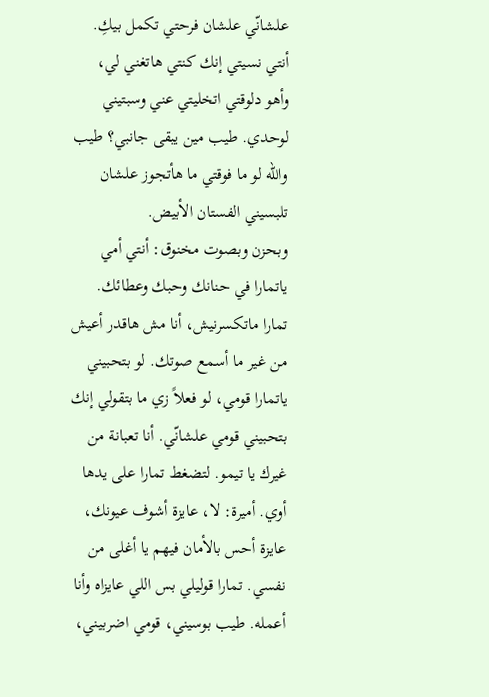علشانّي علشان فرحتي تكمل بيكِ. أنتي نسيتي إنك كنتي هاتغني لي، وأهو دلوقتي اتخليتي عني وسبتيني لوحدي. طيب مين يبقى جانبي؟ طيب والله لو ما فوقتي ما هأتجوز علشان تلبسيني الفستان الأبيض.
وبحزن وبصوت مخنوق: أنتي أمي ياتمارا في حنانك وحبك وعطائك. تمارا ماتكسرنيش، أنا مش هاقدر أعيش من غير ما أسمع صوتك. لو بتحبيني ياتمارا قومي، لو فعلاً زي ما بتقولي إنك بتحبيني قومي علشانّي. أنا تعبانة من غيرك يا تيمو. لتضغط تمارا على يدها أوي. أميرة: لا، عايزة أشوف عيونك، عايزة أحس بالأمان فيهم يا أغلى من نفسي. تمارا قوليلي بس اللي عايزاه وأنا أعمله. طيب بوسيني، قومي اضربيني،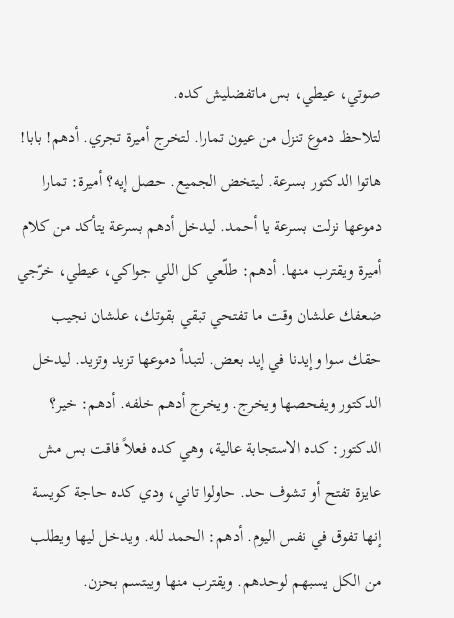صوتي، عيطي، بس ماتفضليش كده.
لتلاحظ دموع تنزل من عيون تمارا. لتخرج أميرة تجري. أدهم! بابا! هاتوا الدكتور بسرعة. ليتخض الجميع. حصل إيه؟ أميرة: تمارا دموعها نزلت بسرعة يا أحمد. ليدخل أدهم بسرعة يتأكد من كلام أميرة ويقترب منها. أدهم: طلّعي كل اللي جواكي، عيطي، خرّجي ضعفك علشان وقت ما تفتحي تبقي بقوتك، علشان نجيب حقك سوا وإيدنا في إيد بعض. لتبدأ دموعها تزيد وتزيد. ليدخل الدكتور ويفحصها ويخرج. ويخرج أدهم خلفه. أدهم: خير؟
الدكتور: كده الاستجابة عالية، وهي كده فعلاً فاقت بس مش عايزة تفتح أو تشوف حد. حاولوا تاني، ودي كده حاجة كويسة إنها تفوق في نفس اليوم. أدهم: الحمد لله. ويدخل ليها ويطلب من الكل يسبهم لوحدهم. ويقترب منها ويبتسم بحزن.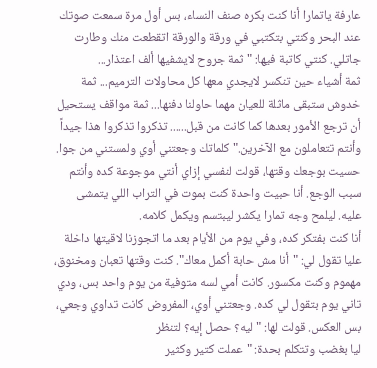عارفة ياتمارا أنا كنت بكره صنف النساء، بس أول مرة سمعت صوتك عند البحر وكنتي بتكتبي في ورقة والورقة اتقطعت منك وطارت جاتلي. كنتي كاتبة فيها: "ثمة جروح لايشفيها ألف اعتذار...
ثمة أشياء حين تنكسر لايجدي معها كل محاولات الترميم... ثمة خدوش ستبقى ماثلة للعيان مهما حاولنا دفنها... ثمة مواقف يستحيل أن ترجع الأمور بعدها كما كانت من قبل...... تذكروا تذكروا هذا جيداً وأنتم تتعاملون مع الآخرين." كلماتك وجعتني أوي ولمستني من جوا. حسيت بوجعك وقتها، قولت لنفسي إزاي أنتي موجوعة كده وأنتم سبب الوجع. أنا حبيت واحدة كنت بموت في التراب اللي يتمشى عليه. ليلمح وجه تمارا يكشر ليبتسم ويكمل كلامه.
أنا كنت بفتكر كده، وفي يوم من الأيام بعد ما اتجوزنا لاقيتها داخلة عليا تقول لي: "أنا مش حابة أكمل معاك". كنت وقتها تعبان ومخنوق، مهموم وكنت مكسور. كانت أمي لسه متوفية من يوم واحد بس، ودي تاني يوم بتقول لي كده. وجعتني أوي، المفروض كانت تداوي وجعي، بس العكس. قولت لها: "ليه؟ حصل إيه؟ لتنظر
ليا بغضب وتتكلم بحدة: "عملت كتير وكثير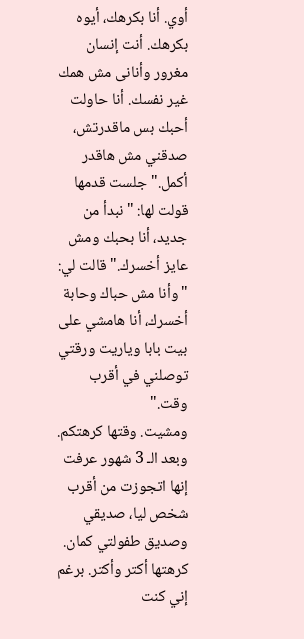أوي. أنا بكرهك، أيوه بكرهك. أنت إنسان مغرور وأنانى مش همك غير نفسك. أنا حاولت أحبك بس ماقدرتش، صدقني مش هاقدر أكمل." جلست قدمها قولت لها: "نبدأ من جديد، أنا بحبك ومش عايز أخسرك." قالت لي: "وأنا مش حباك وحابة أخسرك، أنا هامشي على بيت بابا وياريت ورقتي توصلني في أقرب وقت."
ومشيت. وقتها كرهتكم. وبعد الـ 3 شهور عرفت إنها اتجوزت من أقرب شخص ليا، صديقي وصديق طفولتي كمان. كرهتها أكتر وأكتر. برغم إني كنت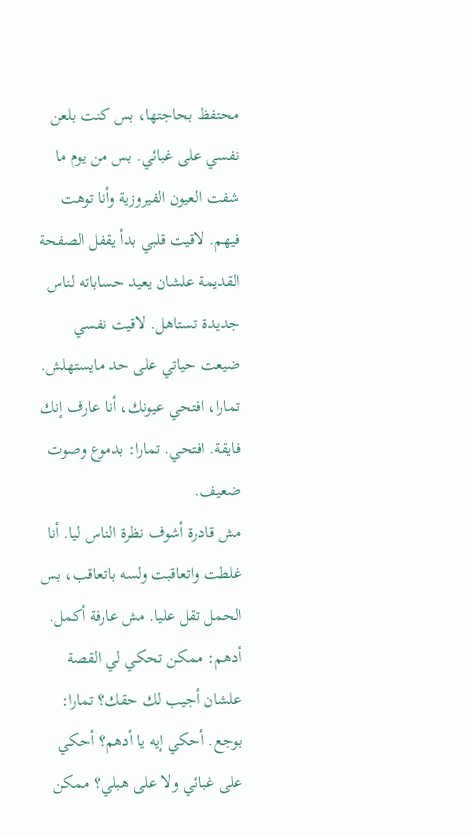محتفظ بحاجتها، بس كنت بلعن نفسي على غبائي. بس من يوم ما شفت العيون الفيروزية وأنا توهت فيهم. لاقيت قلبي بدأ يقفل الصفحة القديمة علشان يعيد حساباته لناس جديدة تستاهل. لاقيت نفسي ضيعت حياتي على حد مايستهلش. تمارا، افتحي عيونك، أنا عارف إنك فايقة. افتحي. تمارا: بدموع وصوت ضعيف.
مش قادرة أشوف نظرة الناس ليا. أنا غلطت واتعاقبت ولسه باتعاقب، بس الحمل تقل عليا. مش عارفة أكمل. أدهم: ممكن تحكي لي القصة علشان أجيب لك حقك؟ تمارا: بوجع. أحكي إيه يا أدهم؟ أحكي على غبائي ولا على هبلي؟ ممكن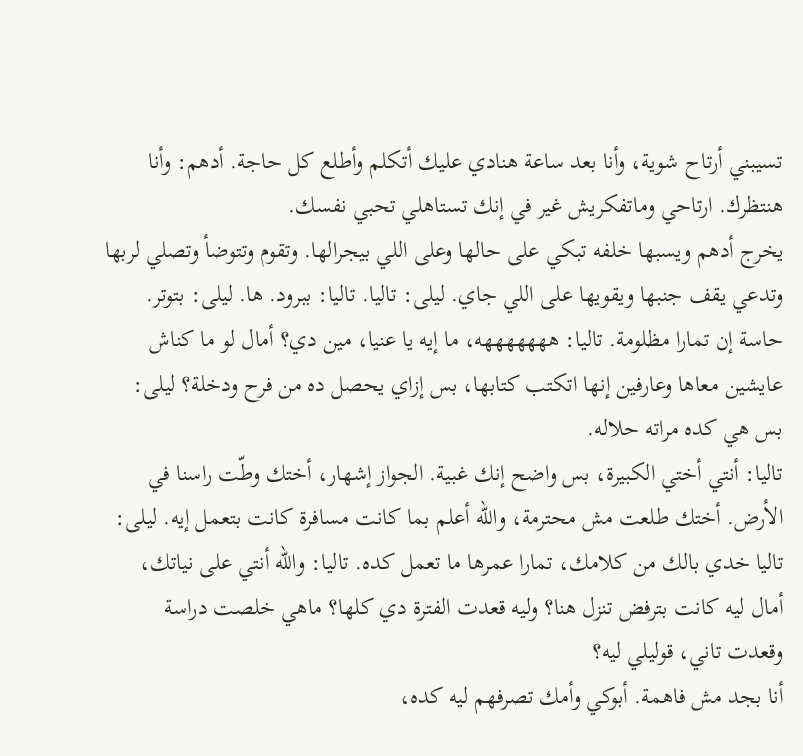تسيبني أرتاح شوية، وأنا بعد ساعة هنادي عليك أتكلم وأطلع كل حاجة. أدهم: وأنا هنتظرك. ارتاحي وماتفكريش غير في إنك تستاهلي تحبي نفسك.
يخرج أدهم ويسبها خلفه تبكي على حالها وعلى اللي بيجرالها. وتقوم وتتوضأ وتصلي لربها وتدعي يقف جنبها ويقويها على اللي جاي. ليلى: تاليا. تاليا: ببرود. ها. ليلى: بتوتر. حاسة إن تمارا مظلومة. تاليا: هههههههه، ما إيه يا عنيا، مين دي؟ أمال لو ما كناش عايشين معاها وعارفين إنها اتكتب كتابها، بس إزاي يحصل ده من فرح ودخلة؟ ليلى: بس هي كده مراته حلاله.
تاليا: أنتي أختي الكبيرة، بس واضح إنك غبية. الجواز إشهار، أختك وطّت راسنا في الأرض. أختك طلعت مش محترمة، والله أعلم بما كانت مسافرة كانت بتعمل إيه. ليلى: تاليا خدي بالك من كلامك، تمارا عمرها ما تعمل كده. تاليا: والله أنتي على نياتك، أمال ليه كانت بترفض تنزل هنا؟ وليه قعدت الفترة دي كلها؟ ماهي خلصت دراسة وقعدت تاني، قوليلي ليه؟
أنا بجد مش فاهمة. أبوكي وأمك تصرفهم ليه كده،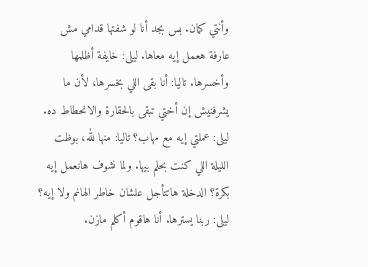وأنتي كمان. بس بجد أنا لو شفتها قدامي مش عارفة هعمل إيه معاها. ليلى: خايفة أظلمها وأخسرها. تاليا: أنا بقى اللي بخسرها، لأن ما يشرفنيش إن أختي تبقى بالحقارة والانحطاط ده. ليلى: عملتي إيه مع مهاب؟ تاليا: منها لله، بوظت الليلة اللي كنت بحلم بيها. ولما نشوف هانعمل إيه بكرة؟ الدخلة هاتتأجل علشان خاطر الهانم ولا إيه؟ ليلى: ربنا يسترها. أنا هاقوم أكلم مازن.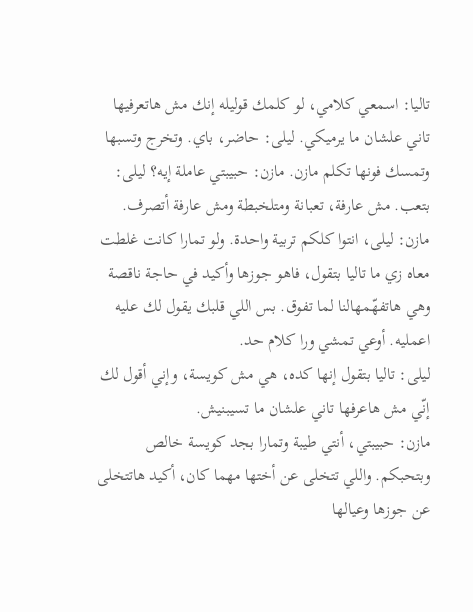تاليا: اسمعي كلامي، لو كلمك قوليله إنك مش هاتعرفيها تاني علشان ما يرميكي. ليلى: حاضر، باي. وتخرج وتسبها وتمسك فونها تكلم مازن. مازن: حبيبتي عاملة إيه؟ ليلى: بتعب. مش عارفة، تعبانة ومتلخبطة ومش عارفة أتصرف. مازن: ليلى، انتوا كلكم تربية واحدة. ولو تمارا كانت غلطت معاه زي ما تاليا بتقول، فاهو جوزها وأكيد في حاجة ناقصة وهي هاتفهّمهالنا لما تفوق. بس اللي قلبك يقول لك عليه اعمليه. أوعي تمشي ورا كلام حد.
ليلى: تاليا بتقول إنها كده، هي مش كويسة، وإني أقول لك إنّي مش هاعرفها تاني علشان ما تسيبنيش.
مازن: حبيبتي، أنتي طيبة وتمارا بجد كويسة خالص وبتحبكم. واللي تتخلى عن أختها مهما كان، أكيد هاتتخلى عن جوزها وعيالها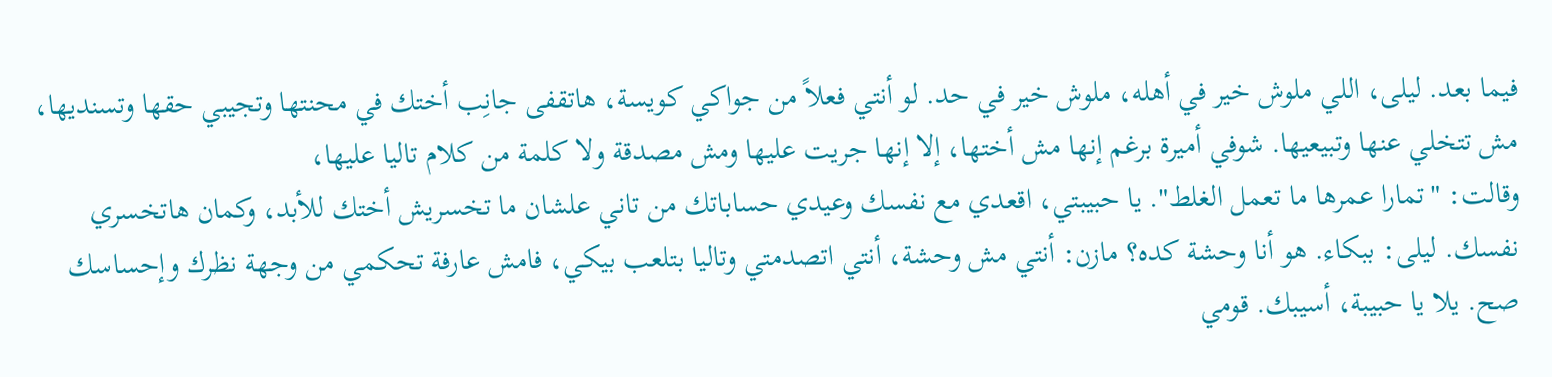فيما بعد. ليلى، اللي ملوش خير في أهله، ملوش خير في حد. لو أنتي فعلاً من جواكي كويسة، هاتقفى جانِب أختك في محنتها وتجيبي حقها وتسنديها، مش تتخلي عنها وتبيعيها. شوفي أميرة برغم إنها مش أختها، إلا إنها جريت عليها ومش مصدقة ولا كلمة من كلام تاليا عليها،
وقالت: "تمارا عمرها ما تعمل الغلط". يا حبيبتي، اقعدي مع نفسك وعيدي حساباتك من تاني علشان ما تخسريش أختك للأبد، وكمان هاتخسري نفسك. ليلى: ببكاء. هو أنا وحشة كده؟ مازن: أنتي مش وحشة، أنتي اتصدمتي وتاليا بتلعب بيكي، فامش عارفة تحكمي من وجهة نظرك وإحساسك صح. يلا يا حبيبة، أسيبك. قومي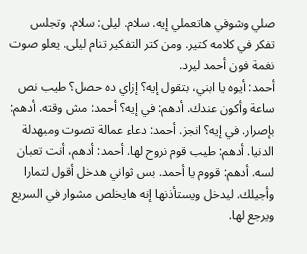صلي وشوفي هاتعملي إيه. سلام. ليلى: سلام. وتجلس تفكر في كلامه كتير. ومن كتر التفكير تنام ليلى. يعلو صوت نغمة فون أحمد ليرد.
أحمد: أيوه يا ابني، بتقول إيه؟ إزاي ده حصل؟ طيب نص ساعة وأكون عندك. أدهم: في إيه؟ أحمد: مش وقته. أدهم: بإصرار. في إيه؟ انجز. أحمد: دعاء عمالة تصوت ومبهدلة الدنيا. أدهم: طيب قوم نروح لها. أحمد: أدهم، أنت تعبان لسه. أدهم: قووم يا أحمد. بس ثواني هدخل أقول لتمارا وأجيلك. ليدخل ويستأذنها إنه هايخلص مشوار في السريع ويرجع لها.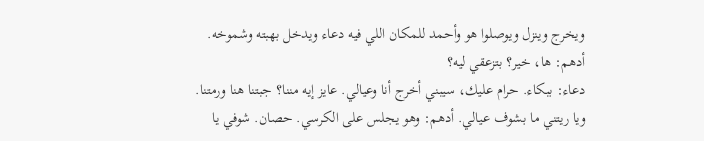ويخرج وينزل ويوصلوا هو وأحمد للمكان اللي فيه دعاء ويدخل بهبته وشموخه. أدهم: ها، خير؟ بتزعقي ليه؟
دعاء: ببكاء. حرام عليك، سيبني أخرج أنا وعيالي. عايز إيه مننا؟ جبتنا هنا ورمتنا. ويا ريتني ما بشوف عيالي. أدهم: وهو يجلس على الكرسي. حصان. شوفي يا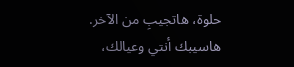حلوة، هاتجيبِ من الآخر. هاسيبك أنتي وعيالك،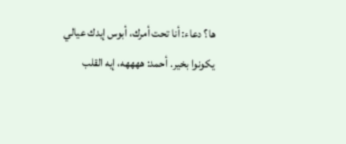ها؟ دعاء: أنا تحت أمرك، أبوس إيدك عيالي يكونوا بخير. أحمد: ههههه، إيه القلب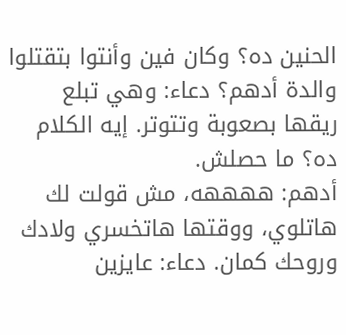الحنين ده؟ وكان فين وأنتوا بتقتلوا والدة أدهم؟ دعاء: وهي تبلع ريقها بصعوبة وتتوتر. إيه الكلام ده؟ ما حصلش.
أدهم: ههههه، مش قولت لك هاتلوي، ووقتها هاتخسري ولادك وروحك كمان. دعاء: عايزين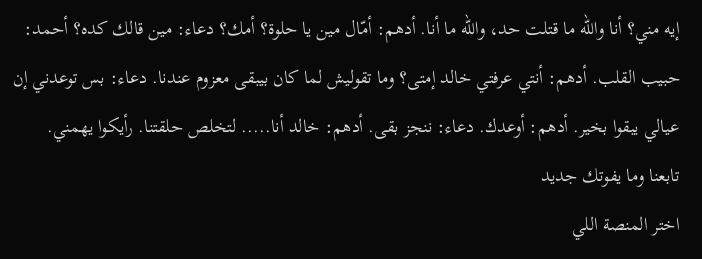إيه مني؟ أنا والله ما قتلت حد، والله ما أنا. أدهم: أمّال مين يا حلوة؟ أمك؟ دعاء: مين قالك كده؟ أحمد: حبيب القلب. أدهم: أنتي عرفتي خالد إمتى؟ وما تقوليش لما كان بيبقى معزوم عندنا. دعاء: بس توعدني إن عيالي يبقوا بخير. أدهم: أوعدك. دعاء: ننجز بقى. أدهم: خالد أنا..... لتخلص حلقتنا. رأيكوا يهمني.
تابعنا وما يفوتك جديد
اختر المنصة اللي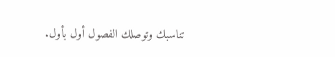تناسبك وتوصلك الفصول أول بأول.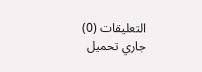التعليقات (0)
جاري تحميل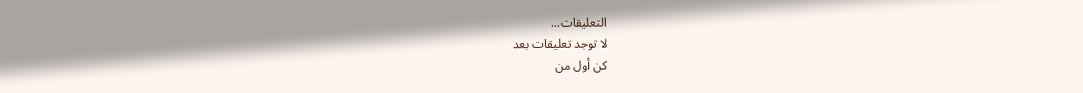التعليقات...
لا توجد تعليقات بعد
كن أول من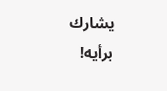يشارك برأيه!